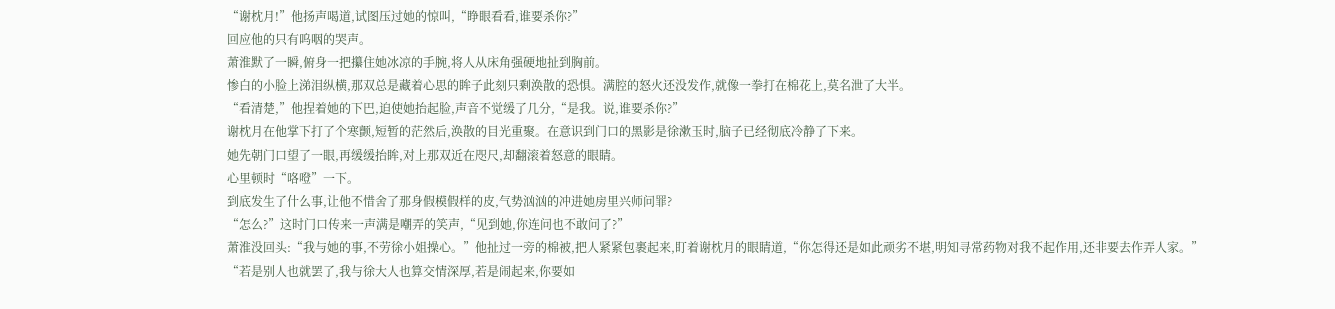“谢枕月!”他扬声喝道,试图压过她的惊叫,“睁眼看看,谁要杀你?”
回应他的只有呜咽的哭声。
萧淮默了一瞬,俯身一把攥住她冰凉的手腕,将人从床角强硬地扯到胸前。
惨白的小脸上涕泪纵横,那双总是藏着心思的眸子此刻只剩涣散的恐惧。满腔的怒火还没发作,就像一拳打在棉花上,莫名泄了大半。
“看清楚,”他捏着她的下巴,迫使她抬起脸,声音不觉缓了几分,“是我。说,谁要杀你?”
谢枕月在他掌下打了个寒颤,短暂的茫然后,涣散的目光重聚。在意识到门口的黑影是徐漱玉时,脑子已经彻底冷静了下来。
她先朝门口望了一眼,再缓缓抬眸,对上那双近在咫尺,却翻滚着怒意的眼睛。
心里顿时“咯噔”一下。
到底发生了什么事,让他不惜舍了那身假模假样的皮,气势汹汹的冲进她房里兴师问罪?
“怎么?”这时门口传来一声满是嘲弄的笑声,“见到她,你连问也不敢问了?”
萧淮没回头:“我与她的事,不劳徐小姐操心。”他扯过一旁的棉被,把人紧紧包裹起来,盯着谢枕月的眼睛道,“你怎得还是如此顽劣不堪,明知寻常药物对我不起作用,还非要去作弄人家。”
“若是别人也就罢了,我与徐大人也算交情深厚,若是闹起来,你要如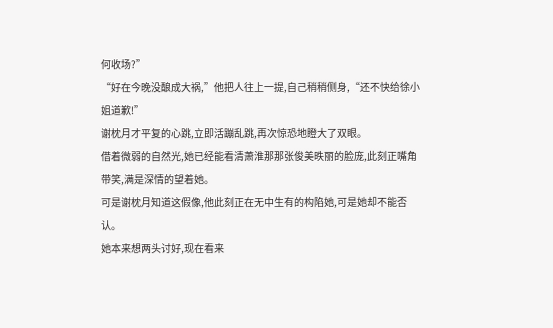何收场?”
“好在今晚没酿成大祸,”他把人往上一提,自己稍稍侧身,“还不快给徐小姐道歉!”
谢枕月才平复的心跳,立即活蹦乱跳,再次惊恐地瞪大了双眼。
借着微弱的自然光,她已经能看清萧淮那那张俊美昳丽的脸庞,此刻正嘴角带笑,满是深情的望着她。
可是谢枕月知道这假像,他此刻正在无中生有的构陷她,可是她却不能否认。
她本来想两头讨好,现在看来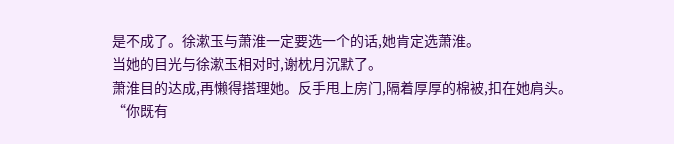是不成了。徐漱玉与萧淮一定要选一个的话,她肯定选萧淮。
当她的目光与徐漱玉相对时,谢枕月沉默了。
萧淮目的达成,再懒得搭理她。反手甩上房门,隔着厚厚的棉被,扣在她肩头。
“你既有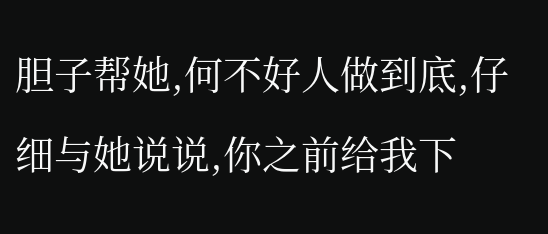胆子帮她,何不好人做到底,仔细与她说说,你之前给我下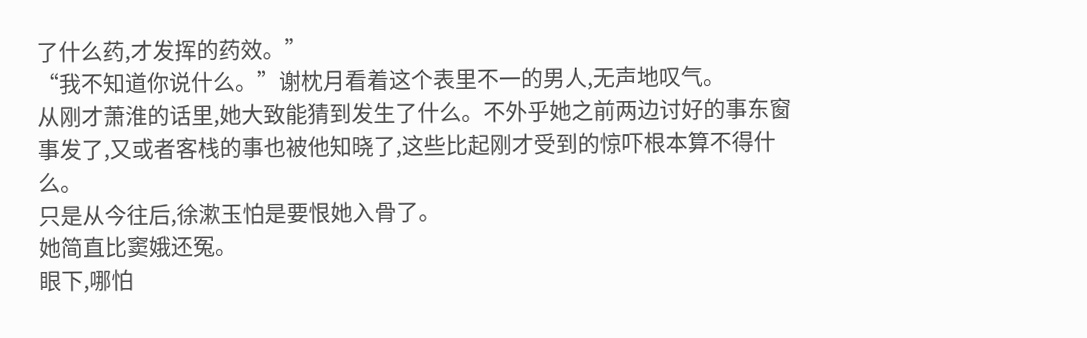了什么药,才发挥的药效。”
“我不知道你说什么。”谢枕月看着这个表里不一的男人,无声地叹气。
从刚才萧淮的话里,她大致能猜到发生了什么。不外乎她之前两边讨好的事东窗事发了,又或者客栈的事也被他知晓了,这些比起刚才受到的惊吓根本算不得什么。
只是从今往后,徐漱玉怕是要恨她入骨了。
她简直比窦娥还冤。
眼下,哪怕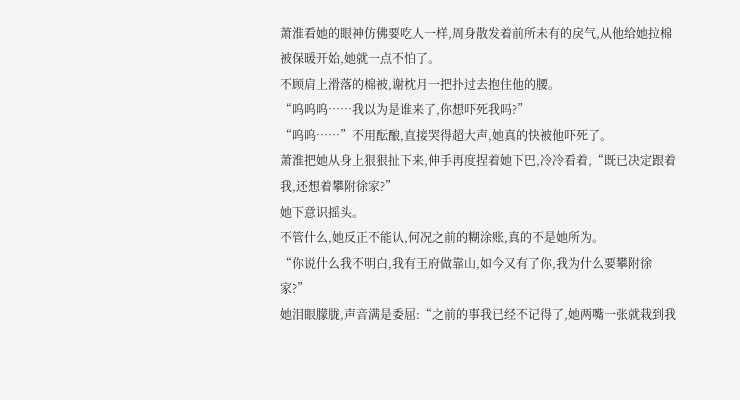萧淮看她的眼神仿佛要吃人一样,周身散发着前所未有的戾气,从他给她拉棉被保暖开始,她就一点不怕了。
不顾肩上滑落的棉被,谢枕月一把扑过去抱住他的腰。
“呜呜呜……我以为是谁来了,你想吓死我吗?”
“呜呜……”不用酝酿,直接哭得超大声,她真的快被他吓死了。
萧淮把她从身上狠狠扯下来,伸手再度捏着她下巴,冷冷看着,“既已决定跟着我,还想着攀附徐家?”
她下意识摇头。
不管什么,她反正不能认,何况之前的糊涂账,真的不是她所为。
“你说什么我不明白,我有王府做靠山,如今又有了你,我为什么要攀附徐家?”
她泪眼朦胧,声音满是委屈:“之前的事我已经不记得了,她两嘴一张就栽到我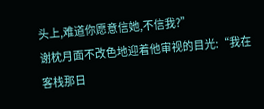头上,难道你愿意信她,不信我?”
谢枕月面不改色地迎着他审视的目光:“我在客栈那日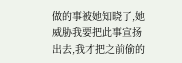做的事被她知晓了,她威胁我要把此事宣扬出去,我才把之前偷的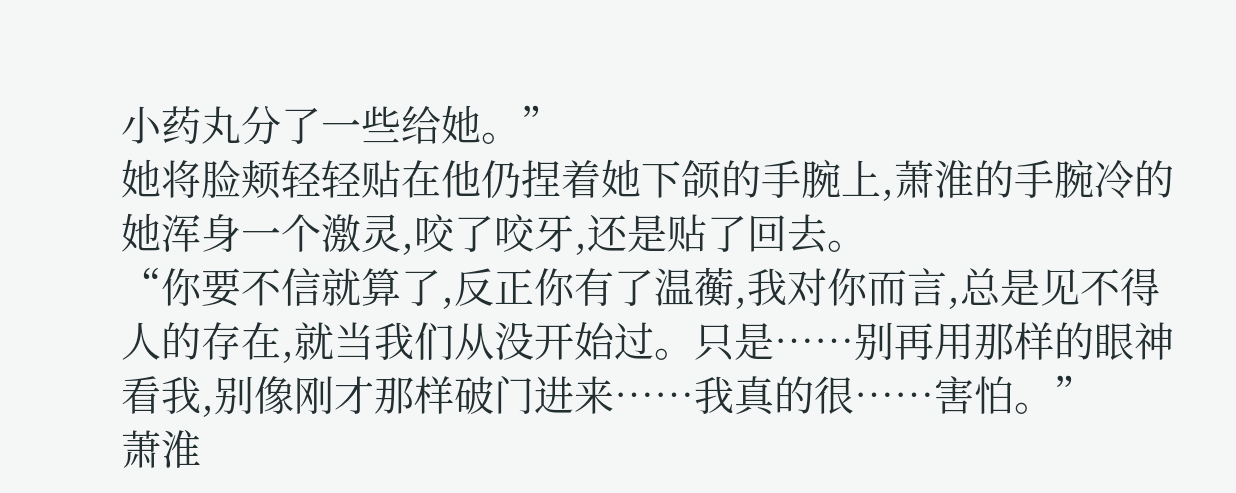小药丸分了一些给她。”
她将脸颊轻轻贴在他仍捏着她下颌的手腕上,萧淮的手腕冷的她浑身一个激灵,咬了咬牙,还是贴了回去。
“你要不信就算了,反正你有了温蘅,我对你而言,总是见不得人的存在,就当我们从没开始过。只是……别再用那样的眼神看我,别像刚才那样破门进来……我真的很……害怕。”
萧淮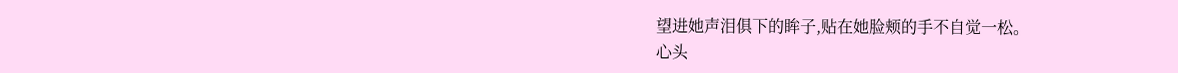望进她声泪俱下的眸子,贴在她脸颊的手不自觉一松。
心头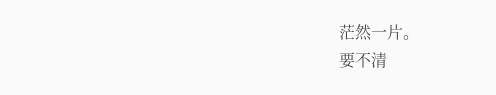茫然一片。
要不清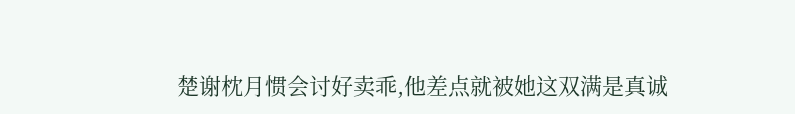楚谢枕月惯会讨好卖乖,他差点就被她这双满是真诚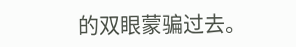的双眼蒙骗过去。